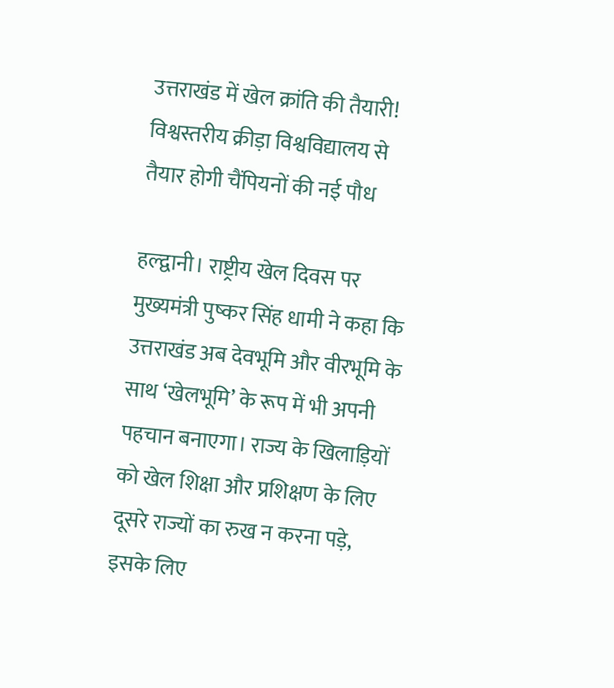उत्तराखंड में खेल क्रांति की तैयारी! विश्वस्तरीय क्रीड़ा विश्वविद्यालय से तैयार होगी चैंपियनों की नई पौध

हल्द्वानी। राष्ट्रीय खेल दिवस पर मुख्यमंत्री पुष्कर सिंह धामी ने कहा कि उत्तराखंड अब देवभूमि और वीरभूमि के साथ ‘खेलभूमि’ के रूप में भी अपनी पहचान बनाएगा। राज्य के खिलाड़ियों को खेल शिक्षा और प्रशिक्षण के लिए दूसरे राज्यों का रुख न करना पड़े, इसके लिए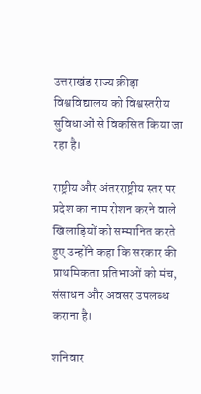उत्तराखंड राज्य क्रीड़ा विश्वविद्यालय को विश्वस्तरीय सुविधाओं से विकसित किया जा रहा है।

राष्ट्रीय और अंतरराष्ट्रीय स्तर पर प्रदेश का नाम रोशन करने वाले खिलाड़ियों को सम्मानित करते हुए उन्होंने कहा कि सरकार की प्राथमिकता प्रतिभाओं को मंच, संसाधन और अवसर उपलब्ध कराना है।

शनिवार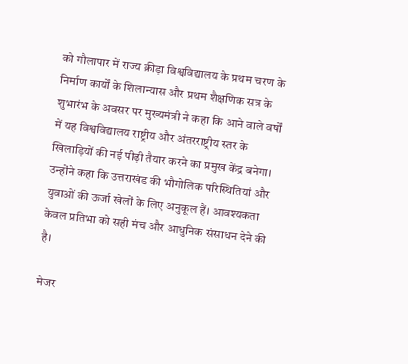को गौलापार में राज्य क्रीड़ा विश्वविद्यालय के प्रथम चरण के निर्माण कार्यों के शिलान्यास और प्रथम शैक्षणिक सत्र के शुभारंभ के अवसर पर मुख्यमंत्री ने कहा कि आने वाले वर्षों में यह विश्वविद्यालय राष्ट्रीय और अंतरराष्ट्रीय स्तर के खिलाड़ियों की नई पीढ़ी तैयार करने का प्रमुख केंद्र बनेगा। उन्होंने कहा कि उत्तराखंड की भौगोलिक परिस्थितियां और युवाओं की ऊर्जा खेलों के लिए अनुकूल हैं। आवश्यकता केवल प्रतिभा को सही मंच और आधुनिक संसाधन देने की है।

मेजर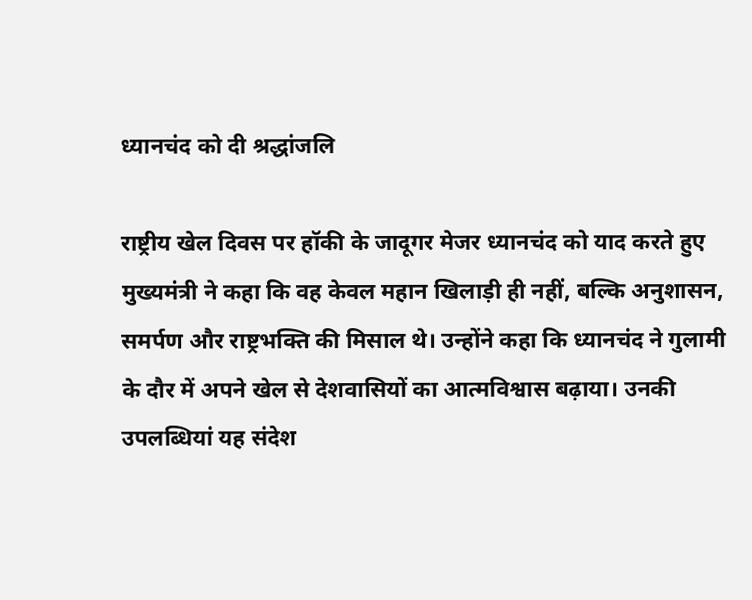ध्यानचंद को दी श्रद्धांजलि

राष्ट्रीय खेल दिवस पर हॉकी के जादूगर मेजर ध्यानचंद को याद करते हुए मुख्यमंत्री ने कहा कि वह केवल महान खिलाड़ी ही नहीं, बल्कि अनुशासन, समर्पण और राष्ट्रभक्ति की मिसाल थे। उन्होंने कहा कि ध्यानचंद ने गुलामी के दौर में अपने खेल से देशवासियों का आत्मविश्वास बढ़ाया। उनकी उपलब्धियां यह संदेश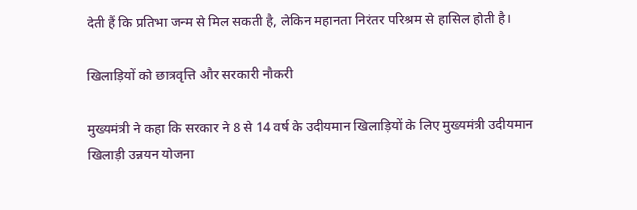देती हैं कि प्रतिभा जन्म से मिल सकती है, लेकिन महानता निरंतर परिश्रम से हासिल होती है।

खिलाड़ियों को छात्रवृत्ति और सरकारी नौकरी

मुख्यमंत्री ने कहा कि सरकार ने 8 से 14 वर्ष के उदीयमान खिलाड़ियों के लिए मुख्यमंत्री उदीयमान खिलाड़ी उन्नयन योजना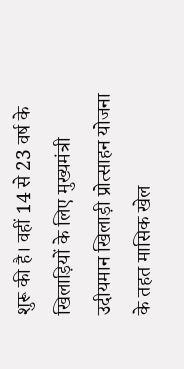शुरू की है। वहीं 14 से 23 वर्ष के खिलाड़ियों के लिए मुख्यमंत्री उदीयमान खिलाड़ी प्रोत्साहन योजना के तहत मासिक खेल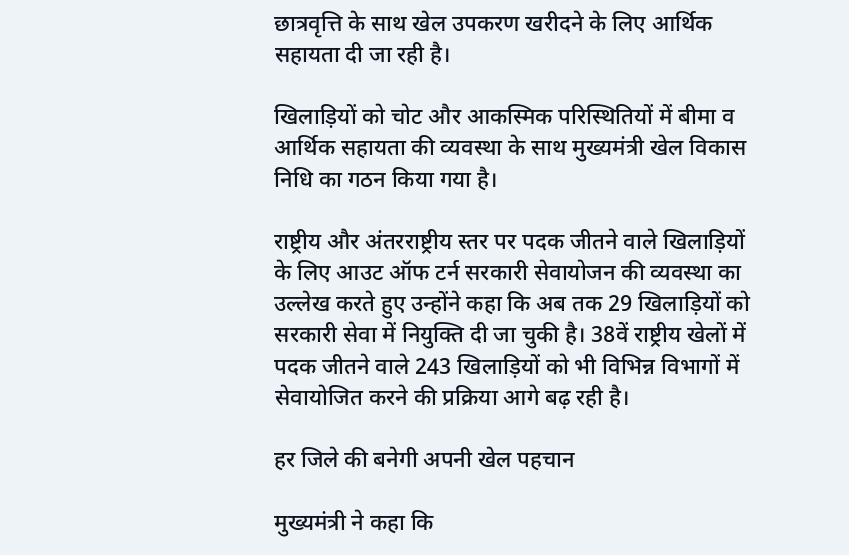छात्रवृत्ति के साथ खेल उपकरण खरीदने के लिए आर्थिक सहायता दी जा रही है।

खिलाड़ियों को चोट और आकस्मिक परिस्थितियों में बीमा व आर्थिक सहायता की व्यवस्था के साथ मुख्यमंत्री खेल विकास निधि का गठन किया गया है।

राष्ट्रीय और अंतरराष्ट्रीय स्तर पर पदक जीतने वाले खिलाड़ियों के लिए आउट ऑफ टर्न सरकारी सेवायोजन की व्यवस्था का उल्लेख करते हुए उन्होंने कहा कि अब तक 29 खिलाड़ियों को सरकारी सेवा में नियुक्ति दी जा चुकी है। 38वें राष्ट्रीय खेलों में पदक जीतने वाले 243 खिलाड़ियों को भी विभिन्न विभागों में सेवायोजित करने की प्रक्रिया आगे बढ़ रही है।

हर जिले की बनेगी अपनी खेल पहचान

मुख्यमंत्री ने कहा कि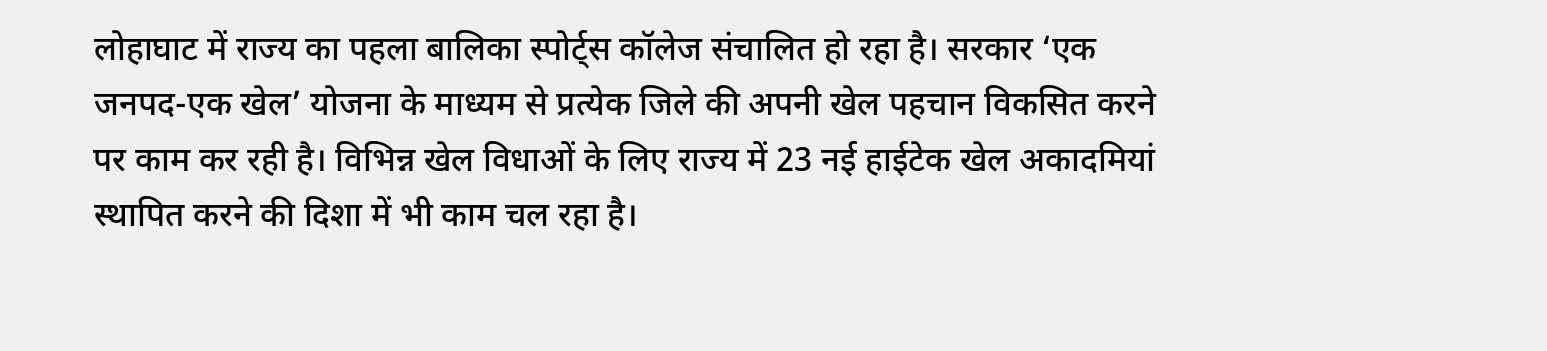लोहाघाट में राज्य का पहला बालिका स्पोर्ट्स कॉलेज संचालित हो रहा है। सरकार ‘एक जनपद-एक खेल’ योजना के माध्यम से प्रत्येक जिले की अपनी खेल पहचान विकसित करने पर काम कर रही है। विभिन्न खेल विधाओं के लिए राज्य में 23 नई हाईटेक खेल अकादमियां स्थापित करने की दिशा में भी काम चल रहा है।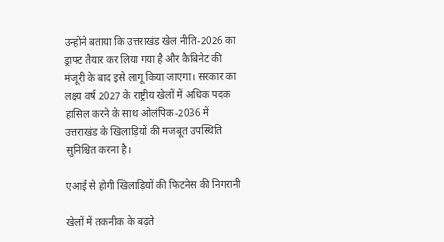उन्होंने बताया कि उत्तराखंड खेल नीति-2026 का ड्राफ्ट तैयार कर लिया गया है और कैबिनेट की मंजूरी के बाद इसे लागू किया जाएगा। सरकार का लक्ष्य वर्ष 2027 के राष्ट्रीय खेलों में अधिक पदक हासिल करने के साथ ओलंपिक-2036 में उत्तराखंड के खिलाड़ियों की मजबूत उपस्थिति सुनिश्चित करना है।

एआई से होगी खिलाड़ियों की फिटनेस की निगरानी

खेलों में तकनीक के बढ़ते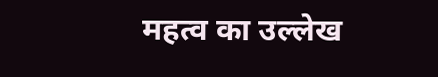महत्व का उल्लेख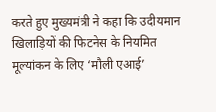करते हुए मुख्यमंत्री ने कहा कि उदीयमान खिलाड़ियों की फिटनेस के नियमित मूल्यांकन के लिए ‘मौली एआई’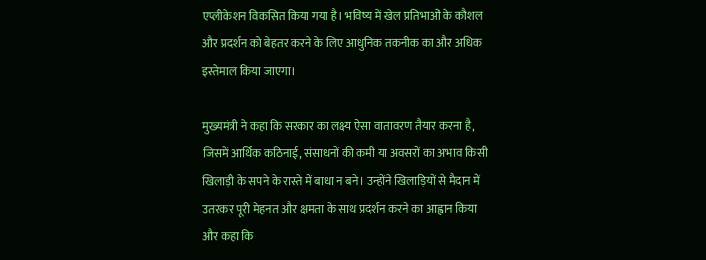एप्लीकेशन विकसित किया गया है। भविष्य में खेल प्रतिभाओं के कौशल और प्रदर्शन को बेहतर करने के लिए आधुनिक तकनीक का और अधिक इस्तेमाल किया जाएगा।

मुख्यमंत्री ने कहा कि सरकार का लक्ष्य ऐसा वातावरण तैयार करना है, जिसमें आर्थिक कठिनाई, संसाधनों की कमी या अवसरों का अभाव किसी खिलाड़ी के सपने के रास्ते में बाधा न बने। उन्होंने खिलाड़ियों से मैदान में उतरकर पूरी मेहनत और क्षमता के साथ प्रदर्शन करने का आह्वान किया और कहा कि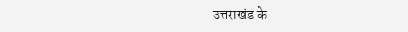उत्तराखंड के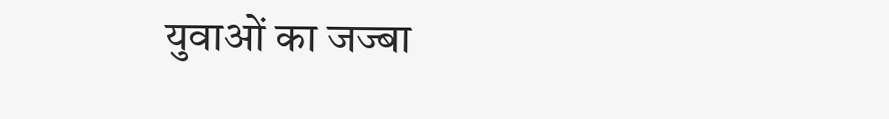युवाओं का जज्बा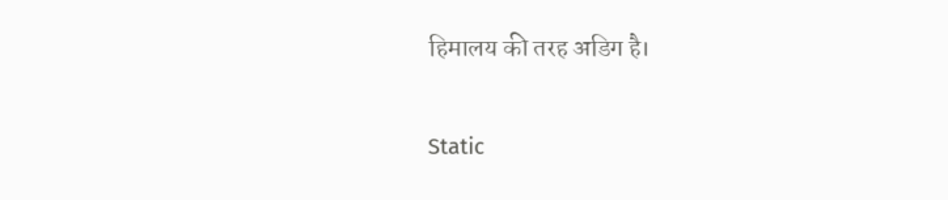हिमालय की तरह अडिग है।

Static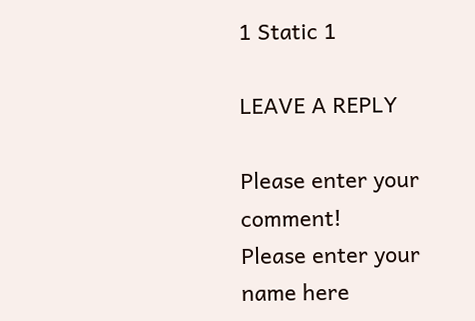1 Static 1

LEAVE A REPLY

Please enter your comment!
Please enter your name here